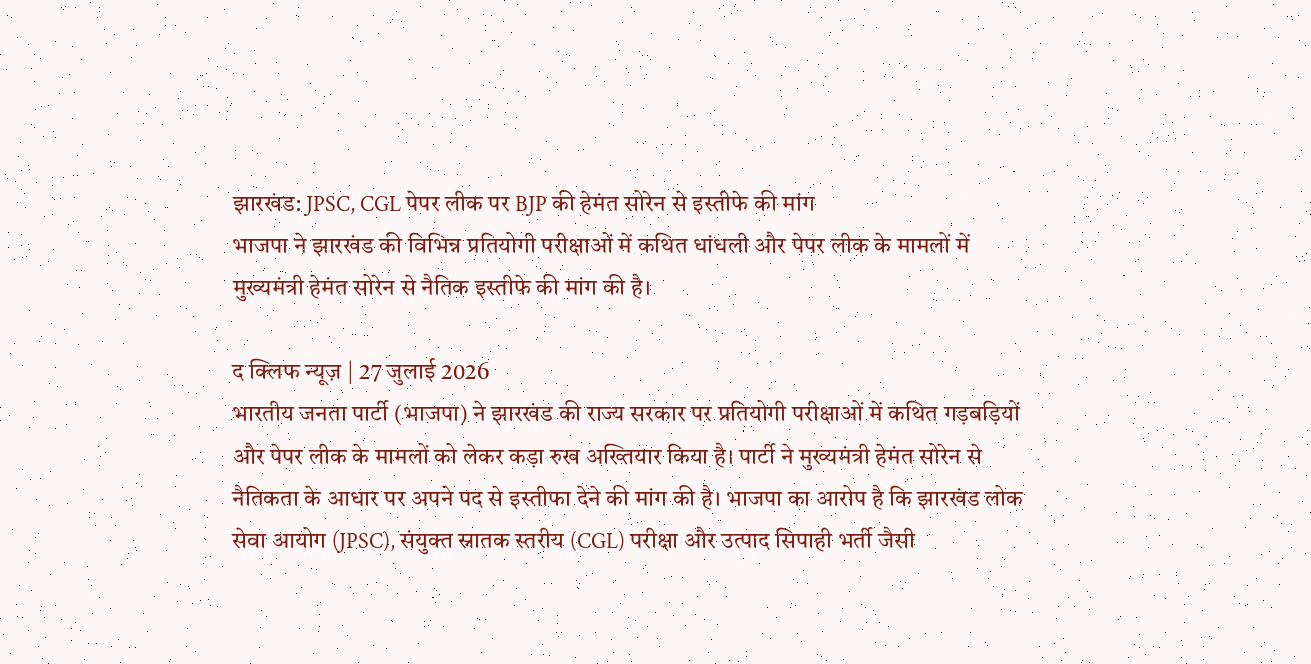झारखंड: JPSC, CGL पेपर लीक पर BJP की हेमंत सोरेन से इस्तीफे की मांग
भाजपा ने झारखंड की विभिन्न प्रतियोगी परीक्षाओं में कथित धांधली और पेपर लीक के मामलों में मुख्यमंत्री हेमंत सोरेन से नैतिक इस्तीफे की मांग की है।

द क्लिफ न्यूज़ | 27 जुलाई 2026
भारतीय जनता पार्टी (भाजपा) ने झारखंड की राज्य सरकार पर प्रतियोगी परीक्षाओं में कथित गड़बड़ियों और पेपर लीक के मामलों को लेकर कड़ा रुख अख्तियार किया है। पार्टी ने मुख्यमंत्री हेमंत सोरेन से नैतिकता के आधार पर अपने पद से इस्तीफा देने की मांग की है। भाजपा का आरोप है कि झारखंड लोक सेवा आयोग (JPSC), संयुक्त स्नातक स्तरीय (CGL) परीक्षा और उत्पाद सिपाही भर्ती जैसी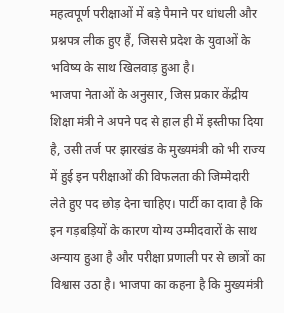महत्वपूर्ण परीक्षाओं में बड़े पैमाने पर धांधली और प्रश्नपत्र लीक हुए हैं, जिससे प्रदेश के युवाओं के भविष्य के साथ खिलवाड़ हुआ है।
भाजपा नेताओं के अनुसार, जिस प्रकार केंद्रीय शिक्षा मंत्री ने अपने पद से हाल ही में इस्तीफा दिया है, उसी तर्ज पर झारखंड के मुख्यमंत्री को भी राज्य में हुई इन परीक्षाओं की विफलता की जिम्मेदारी लेते हुए पद छोड़ देना चाहिए। पार्टी का दावा है कि इन गड़बड़ियों के कारण योग्य उम्मीदवारों के साथ अन्याय हुआ है और परीक्षा प्रणाली पर से छात्रों का विश्वास उठा है। भाजपा का कहना है कि मुख्यमंत्री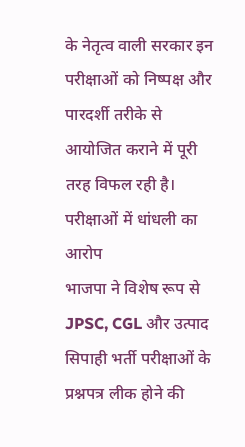के नेतृत्व वाली सरकार इन परीक्षाओं को निष्पक्ष और पारदर्शी तरीके से आयोजित कराने में पूरी तरह विफल रही है।
परीक्षाओं में धांधली का आरोप
भाजपा ने विशेष रूप से JPSC, CGL और उत्पाद सिपाही भर्ती परीक्षाओं के प्रश्नपत्र लीक होने की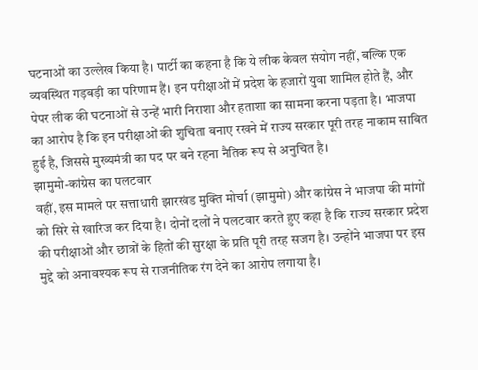घटनाओं का उल्लेख किया है। पार्टी का कहना है कि ये लीक केवल संयोग नहीं, बल्कि एक व्यवस्थित गड़बड़ी का परिणाम हैं। इन परीक्षाओं में प्रदेश के हजारों युवा शामिल होते हैं, और पेपर लीक की घटनाओं से उन्हें भारी निराशा और हताशा का सामना करना पड़ता है। भाजपा का आरोप है कि इन परीक्षाओं की शुचिता बनाए रखने में राज्य सरकार पूरी तरह नाकाम साबित हुई है, जिससे मुख्यमंत्री का पद पर बने रहना नैतिक रूप से अनुचित है।
झामुमो-कांग्रेस का पलटवार
वहीं, इस मामले पर सत्ताधारी झारखंड मुक्ति मोर्चा (झामुमो) और कांग्रेस ने भाजपा की मांगों को सिरे से खारिज कर दिया है। दोनों दलों ने पलटवार करते हुए कहा है कि राज्य सरकार प्रदेश की परीक्षाओं और छात्रों के हितों की सुरक्षा के प्रति पूरी तरह सजग है। उन्होंने भाजपा पर इस मुद्दे को अनावश्यक रूप से राजनीतिक रंग देने का आरोप लगाया है।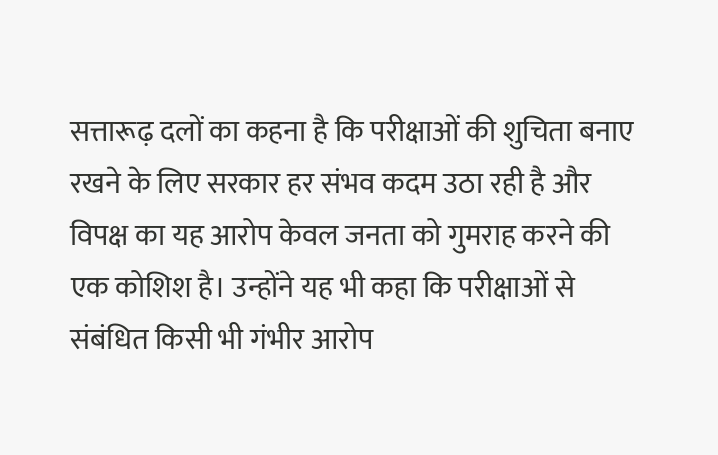सत्तारूढ़ दलों का कहना है कि परीक्षाओं की शुचिता बनाए रखने के लिए सरकार हर संभव कदम उठा रही है और विपक्ष का यह आरोप केवल जनता को गुमराह करने की एक कोशिश है। उन्होंने यह भी कहा कि परीक्षाओं से संबंधित किसी भी गंभीर आरोप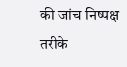की जांच निष्पक्ष तरीके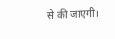से की जाएगी।